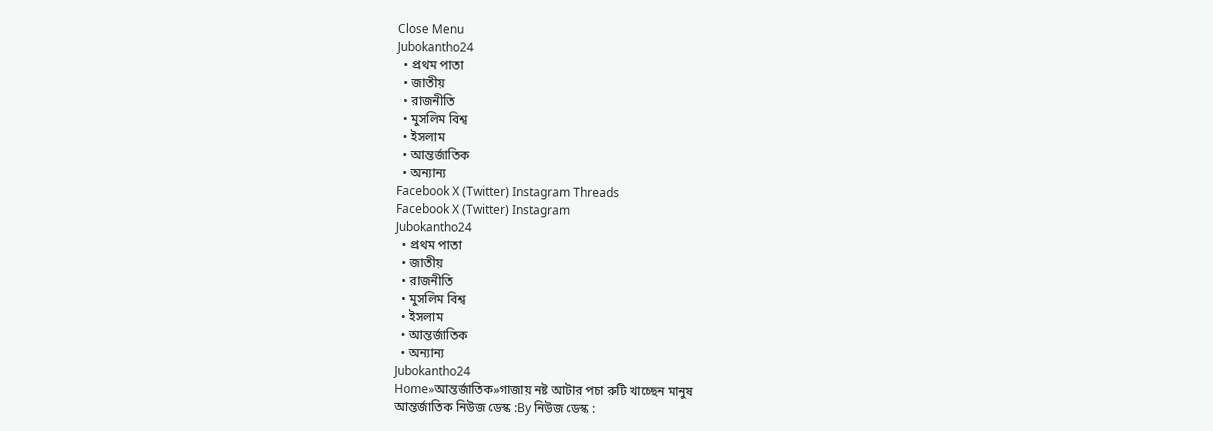Close Menu
Jubokantho24
  • প্রথম পাতা
  • জাতীয়
  • রাজনীতি
  • মুসলিম বিশ্ব
  • ইসলাম
  • আন্তর্জাতিক
  • অন্যান্য
Facebook X (Twitter) Instagram Threads
Facebook X (Twitter) Instagram
Jubokantho24
  • প্রথম পাতা
  • জাতীয়
  • রাজনীতি
  • মুসলিম বিশ্ব
  • ইসলাম
  • আন্তর্জাতিক
  • অন্যান্য
Jubokantho24
Home»আন্তর্জাতিক»গাজায় নষ্ট আটার পচা রুটি খাচ্ছেন মানুষ
আন্তর্জাতিক নিউজ ডেস্ক :By নিউজ ডেস্ক :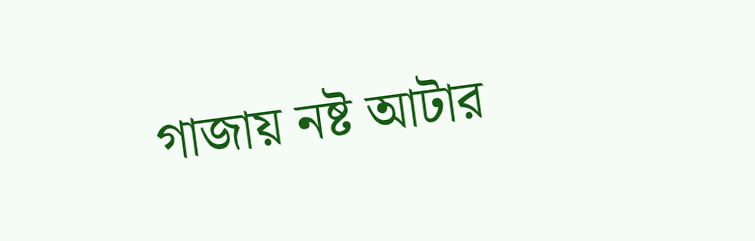গাজায় নষ্ট আটার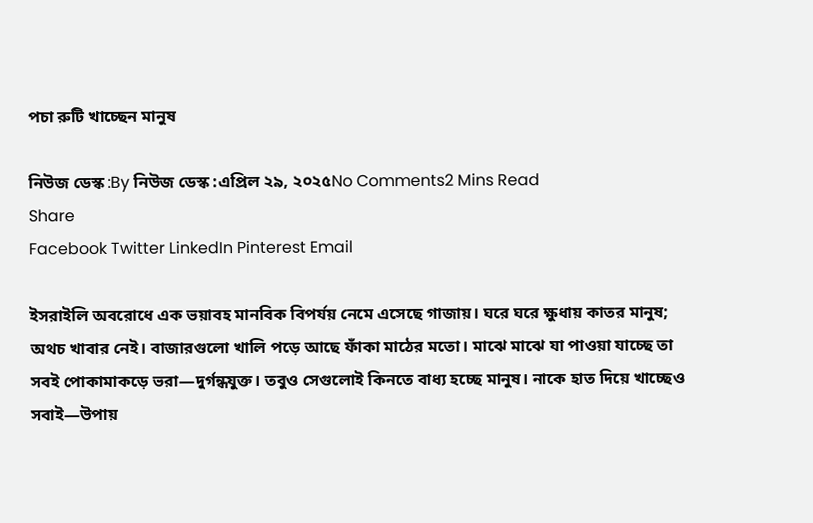পচা রুটি খাচ্ছেন মানুষ

নিউজ ডেস্ক :By নিউজ ডেস্ক :এপ্রিল ২৯, ২০২৫No Comments2 Mins Read
Share
Facebook Twitter LinkedIn Pinterest Email

ইসরাইলি অবরোধে এক ভয়াবহ মানবিক বিপর্যয় নেমে এসেছে গাজায়। ঘরে ঘরে ক্ষুধায় কাতর মানুষ; অথচ খাবার নেই। বাজারগুলো খালি পড়ে আছে ফাঁকা মাঠের মতো। মাঝে মাঝে যা পাওয়া যাচ্ছে তা সবই পোকামাকড়ে ভরা—দুর্গন্ধযুক্ত। তবুও সেগুলোই কিনতে বাধ্য হচ্ছে মানুষ। নাকে হাত দিয়ে খাচ্ছেও সবাই—উপায়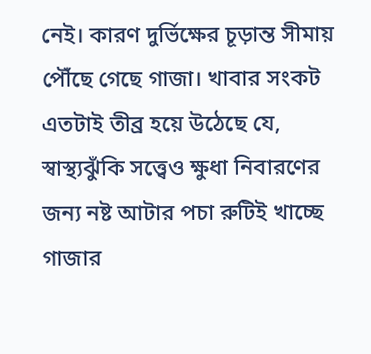নেই। কারণ দুর্ভিক্ষের চূড়ান্ত সীমায় পৌঁছে গেছে গাজা। খাবার সংকট এতটাই তীব্র হয়ে উঠেছে যে, স্বাস্থ্যঝুঁকি সত্ত্বেও ক্ষুধা নিবারণের জন্য নষ্ট আটার পচা রুটিই খাচ্ছে গাজার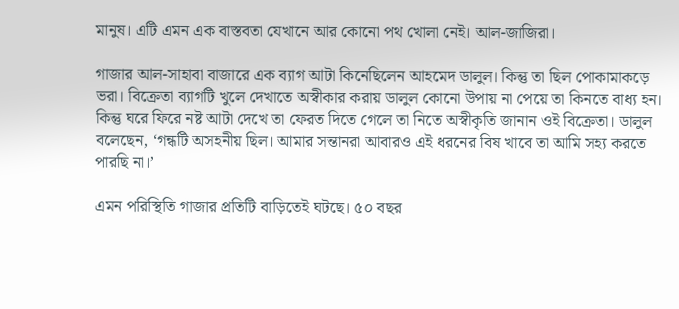মানুষ। এটি এমন এক বাস্তবতা যেখানে আর কোনো পথ খোলা নেই। আল-জাজিরা।

গাজার আল-সাহাবা বাজারে এক ব্যাগ আটা কিনেছিলেন আহমেদ ডালুল। কিন্তু তা ছিল পোকামাকড়ে ভরা। বিক্রেতা ব্যাগটি খুলে দেখাতে অস্বীকার করায় ডালুল কোনো উপায় না পেয়ে তা কিনতে বাধ্য হন। কিন্তু ঘরে ফিরে নষ্ট আটা দেখে তা ফেরত দিতে গেলে তা নিতে অস্বীকৃতি জানান ওই বিক্রেতা। ডালুল বলেছেন, ‘গন্ধটি অসহনীয় ছিল। আমার সন্তানরা আবারও এই ধরনের বিষ খাবে তা আমি সহ্য করতে পারছি না।’

এমন পরিস্থিতি গাজার প্রতিটি বাড়িতেই ঘটছে। ৫০ বছর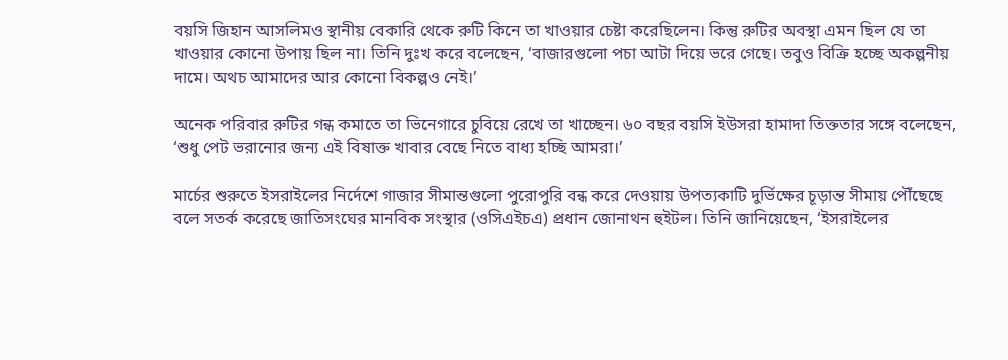বয়সি জিহান আসলিমও স্থানীয় বেকারি থেকে রুটি কিনে তা খাওয়ার চেষ্টা করেছিলেন। কিন্তু রুটির অবস্থা এমন ছিল যে তা খাওয়ার কোনো উপায় ছিল না। তিনি দুঃখ করে বলেছেন, ‘বাজারগুলো পচা আটা দিয়ে ভরে গেছে। তবুও বিক্রি হচ্ছে অকল্পনীয় দামে। অথচ আমাদের আর কোনো বিকল্পও নেই।’

অনেক পরিবার রুটির গন্ধ কমাতে তা ভিনেগারে চুবিয়ে রেখে তা খাচ্ছেন। ৬০ বছর বয়সি ইউসরা হামাদা তিক্ততার সঙ্গে বলেছেন, ‘শুধু পেট ভরানোর জন্য এই বিষাক্ত খাবার বেছে নিতে বাধ্য হচ্ছি আমরা।’

মার্চের শুরুতে ইসরাইলের নির্দেশে গাজার সীমান্তগুলো পুরোপুরি বন্ধ করে দেওয়ায় উপত্যকাটি দুর্ভিক্ষের চূড়ান্ত সীমায় পৌঁছেছে বলে সতর্ক করেছে জাতিসংঘের মানবিক সংস্থার (ওসিএইচএ) প্রধান জোনাথন হুইটল। তিনি জানিয়েছেন, ‘ইসরাইলের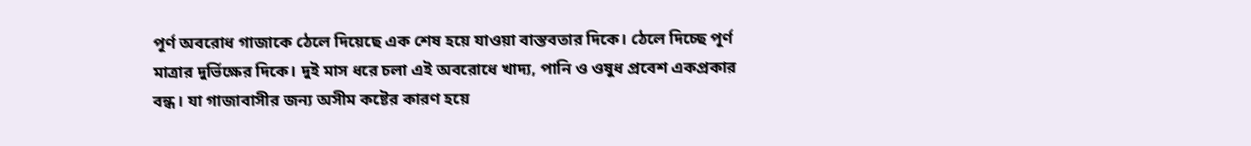পূর্ণ অবরোধ গাজাকে ঠেলে দিয়েছে এক শেষ হয়ে যাওয়া বাস্তবতার দিকে। ঠেলে দিচ্ছে পূর্ণ মাত্রার দুর্ভিক্ষের দিকে। দুই মাস ধরে চলা এই অবরোধে খাদ্য, পানি ও ওষুধ প্রবেশ একপ্রকার বন্ধ। যা গাজাবাসীর জন্য অসীম কষ্টের কারণ হয়ে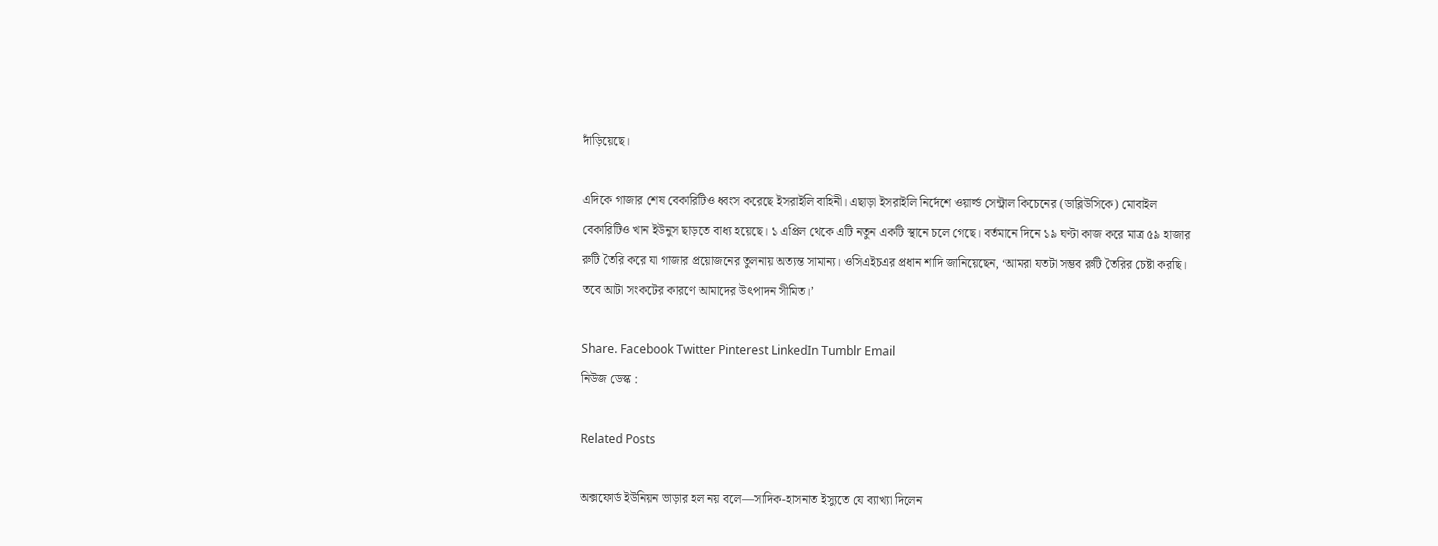দাঁড়িয়েছে।

এদিকে গাজার শেষ বেকারিটিও ধ্বংস করেছে ইসরাইলি বাহিনী। এছাড়া ইসরাইলি নির্দেশে ওয়ার্ল্ড সেন্ট্রাল কিচেনের (ডাব্লিউসিকে) মোবাইল বেকারিটিও খান ইউনুস ছাড়তে বাধ্য হয়েছে। ১ এপ্রিল থেকে এটি নতুন একটি স্থানে চলে গেছে। বর্তমানে দিনে ১৯ ঘণ্টা কাজ করে মাত্র ৫৯ হাজার রুটি তৈরি করে যা গাজার প্রয়োজনের তুলনায় অত্যন্ত সামান্য। ওসিএইচএর প্রধান শাদি জানিয়েছেন, ‘আমরা যতটা সম্ভব রুটি তৈরির চেষ্টা করছি। তবে আটা সংকটের কারণে আমাদের উৎপাদন সীমিত।’

Share. Facebook Twitter Pinterest LinkedIn Tumblr Email
নিউজ ডেস্ক :

Related Posts

অক্সফোর্ড ইউনিয়ন ভাড়ার হল নয় বলে—সাদিক-হাসনাত ইস্যুতে যে ব্যাখ্যা দিলেন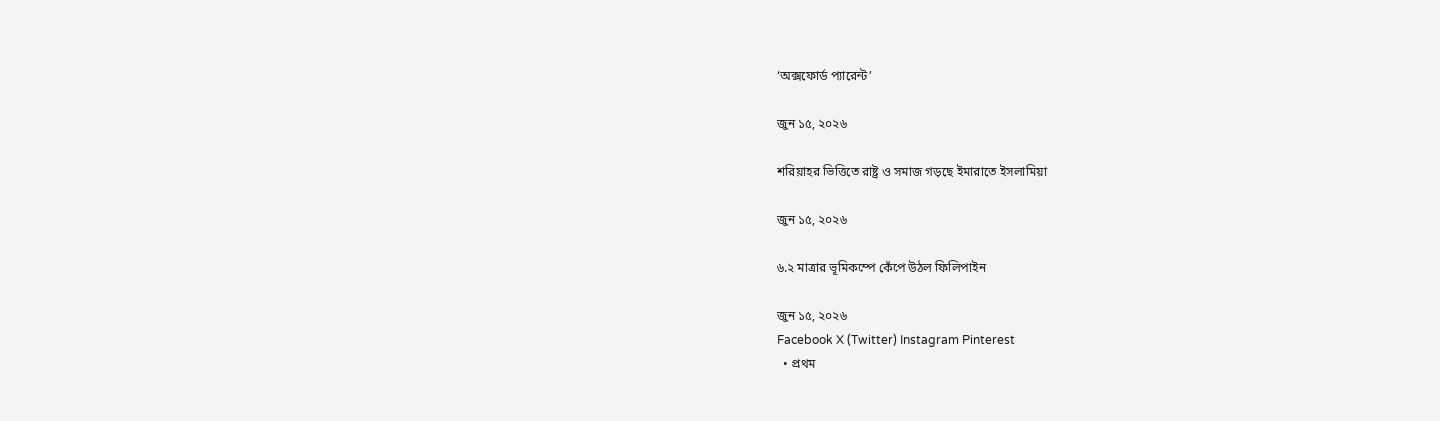‘অক্সফোর্ড প্যারেন্ট’

জুন ১৫, ২০২৬

শরিয়াহর ভিত্তিতে রাষ্ট্র ও সমাজ গড়ছে ইমারাতে ইসলামিয়া

জুন ১৫, ২০২৬

৬.২ মাত্রার ভূমিকম্পে কেঁপে উঠল ফিলিপাইন

জুন ১৫, ২০২৬
Facebook X (Twitter) Instagram Pinterest
  • প্রথম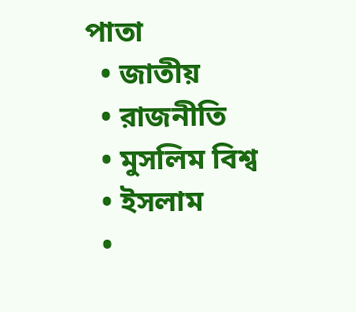পাতা
  • জাতীয়
  • রাজনীতি
  • মুসলিম বিশ্ব
  • ইসলাম
  •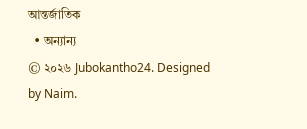আন্তর্জাতিক
  • অন্যান্য
© ২০২৬ Jubokantho24. Designed by Naim.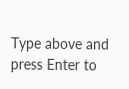Type above and press Enter to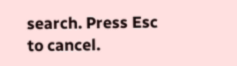search. Press Esc to cancel.